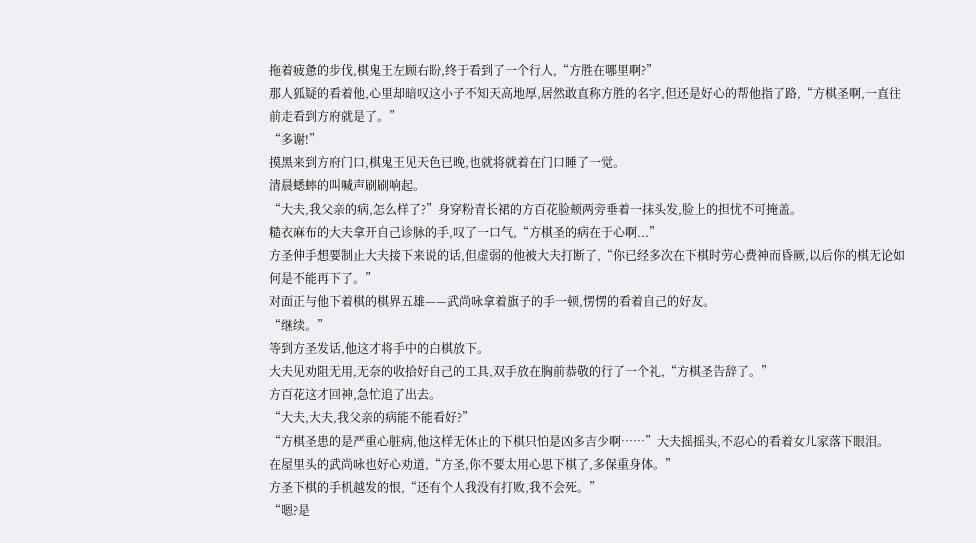拖着疲惫的步伐,棋鬼王左顾右盼,终于看到了一个行人,“方胜在哪里啊?”
那人狐疑的看着他,心里却暗叹这小子不知天高地厚,居然敢直称方胜的名字,但还是好心的帮他指了路,“方棋圣啊,一直往前走看到方府就是了。”
“多谢!”
摸黑来到方府门口,棋鬼王见天色已晚,也就将就着在门口睡了一觉。
清晨蟋蟀的叫喊声刷刷响起。
“大夫,我父亲的病,怎么样了?”身穿粉青长裙的方百花脸颊两旁垂着一抹头发,脸上的担忧不可掩盖。
糙衣麻布的大夫拿开自己诊脉的手,叹了一口气,“方棋圣的病在于心啊...”
方圣伸手想要制止大夫接下来说的话,但虚弱的他被大夫打断了,“你已经多次在下棋时劳心费神而昏厥,以后你的棋无论如何是不能再下了。”
对面正与他下着棋的棋界五雄——武尚咏拿着旗子的手一顿,愣愣的看着自己的好友。
“继续。”
等到方圣发话,他这才将手中的白棋放下。
大夫见劝阻无用,无奈的收拾好自己的工具,双手放在胸前恭敬的行了一个礼,“方棋圣告辞了。”
方百花这才回神,急忙追了出去。
“大夫,大夫,我父亲的病能不能看好?”
“方棋圣患的是严重心脏病,他这样无休止的下棋只怕是凶多吉少啊……”大夫摇摇头,不忍心的看着女儿家落下眼泪。
在屋里头的武尚咏也好心劝道,“方圣,你不要太用心思下棋了,多保重身体。”
方圣下棋的手机越发的恨,“还有个人我没有打败,我不会死。”
“嗯?是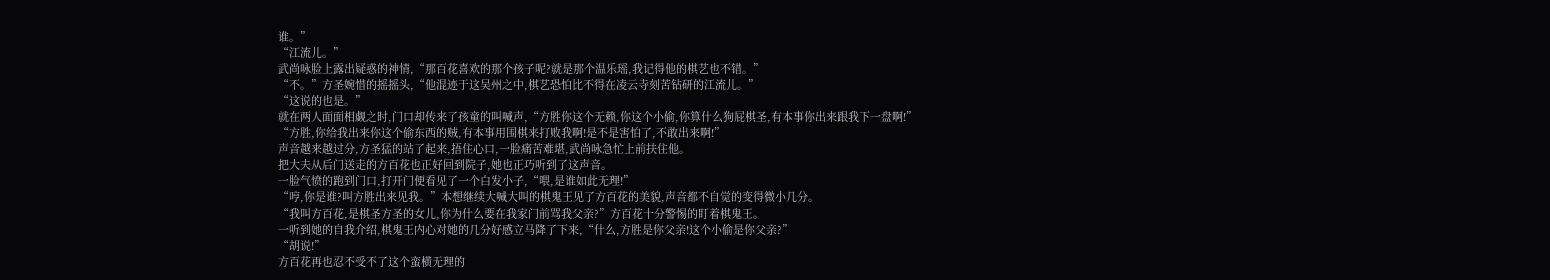谁。”
“江流儿。”
武尚咏脸上露出疑惑的神情,“那百花喜欢的那个孩子呢?就是那个温乐瑶,我记得他的棋艺也不错。”
“不。”方圣婉惜的摇摇头,“他混迹于这吴州之中,棋艺恐怕比不得在凌云寺刻苦钻研的江流儿。”
“这说的也是。”
就在两人面面相觑之时,门口却传来了孩童的叫喊声,“方胜你这个无赖,你这个小偷,你算什么狗屁棋圣,有本事你出来跟我下一盘啊!”
“方胜,你给我出来你这个偷东西的贼,有本事用围棋来打败我啊!是不是害怕了,不敢出来啊!”
声音越来越过分,方圣猛的站了起来,捂住心口,一脸痛苦难堪,武尚咏急忙上前扶住他。
把大夫从后门送走的方百花也正好回到院子,她也正巧听到了这声音。
一脸气愤的跑到门口,打开门便看见了一个白发小子,“喂,是谁如此无理!”
“哼,你是谁?叫方胜出来见我。”本想继续大喊大叫的棋鬼王见了方百花的美貌,声音都不自觉的变得微小几分。
“我叫方百花,是棋圣方圣的女儿,你为什么要在我家门前骂我父亲?”方百花十分警惕的盯着棋鬼王。
一听到她的自我介绍,棋鬼王内心对她的几分好感立马降了下来,“什么,方胜是你父亲!这个小偷是你父亲?”
“胡说!”
方百花再也忍不受不了这个蛮横无理的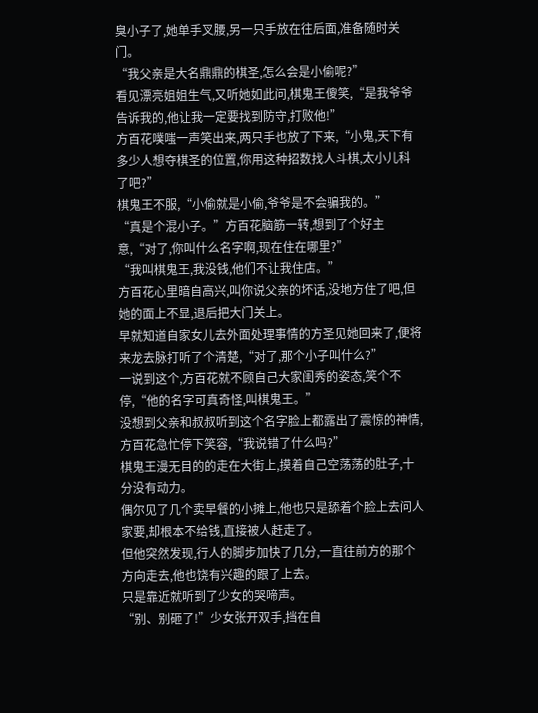臭小子了,她单手叉腰,另一只手放在往后面,准备随时关门。
“我父亲是大名鼎鼎的棋圣,怎么会是小偷呢?”
看见漂亮姐姐生气,又听她如此问,棋鬼王傻笑,“是我爷爷告诉我的,他让我一定要找到防守,打败他!”
方百花噗嗤一声笑出来,两只手也放了下来,“小鬼,天下有多少人想夺棋圣的位置,你用这种招数找人斗棋,太小儿科了吧?”
棋鬼王不服,“小偷就是小偷,爷爷是不会骗我的。”
“真是个混小子。”方百花脑筋一转,想到了个好主意,“对了,你叫什么名字啊,现在住在哪里?”
“我叫棋鬼王,我没钱,他们不让我住店。”
方百花心里暗自高兴,叫你说父亲的坏话,没地方住了吧,但她的面上不显,退后把大门关上。
早就知道自家女儿去外面处理事情的方圣见她回来了,便将来龙去脉打听了个清楚,“对了,那个小子叫什么?”
一说到这个,方百花就不顾自己大家闺秀的姿态,笑个不停,“他的名字可真奇怪,叫棋鬼王。”
没想到父亲和叔叔听到这个名字脸上都露出了震惊的神情,方百花急忙停下笑容,“我说错了什么吗?”
棋鬼王漫无目的的走在大街上,摸着自己空荡荡的肚子,十分没有动力。
偶尔见了几个卖早餐的小摊上,他也只是舔着个脸上去问人家要,却根本不给钱,直接被人赶走了。
但他突然发现,行人的脚步加快了几分,一直往前方的那个方向走去,他也饶有兴趣的跟了上去。
只是靠近就听到了少女的哭啼声。
“别、别砸了!”少女张开双手,挡在自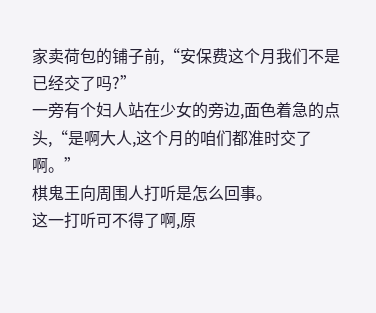家卖荷包的铺子前,“安保费这个月我们不是已经交了吗?”
一旁有个妇人站在少女的旁边,面色着急的点头,“是啊大人,这个月的咱们都准时交了啊。”
棋鬼王向周围人打听是怎么回事。
这一打听可不得了啊,原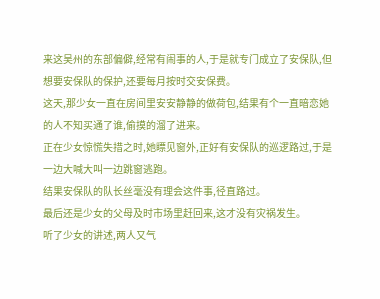来这吴州的东部偏僻,经常有闹事的人,于是就专门成立了安保队,但想要安保队的保护,还要每月按时交安保费。
这天,那少女一直在房间里安安静静的做荷包,结果有个一直暗恋她的人不知买通了谁,偷摸的溜了进来。
正在少女惊慌失措之时,她瞟见窗外,正好有安保队的巡逻路过,于是一边大喊大叫一边跳窗逃跑。
结果安保队的队长丝毫没有理会这件事,径直路过。
最后还是少女的父母及时市场里赶回来,这才没有灾祸发生。
听了少女的讲述,两人又气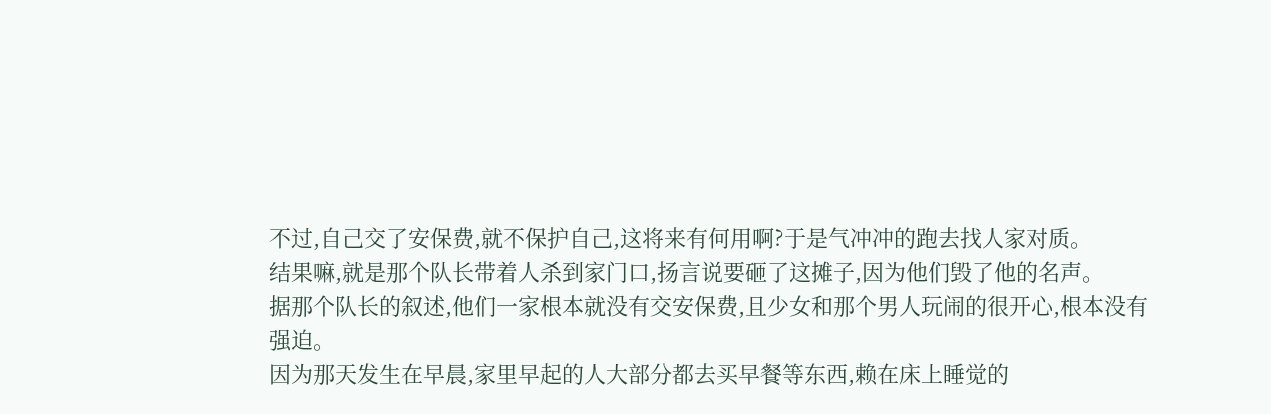不过,自己交了安保费,就不保护自己,这将来有何用啊?于是气冲冲的跑去找人家对质。
结果嘛,就是那个队长带着人杀到家门口,扬言说要砸了这摊子,因为他们毁了他的名声。
据那个队长的叙述,他们一家根本就没有交安保费,且少女和那个男人玩闹的很开心,根本没有强迫。
因为那天发生在早晨,家里早起的人大部分都去买早餐等东西,赖在床上睡觉的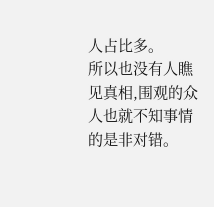人占比多。
所以也没有人瞧见真相,围观的众人也就不知事情的是非对错。